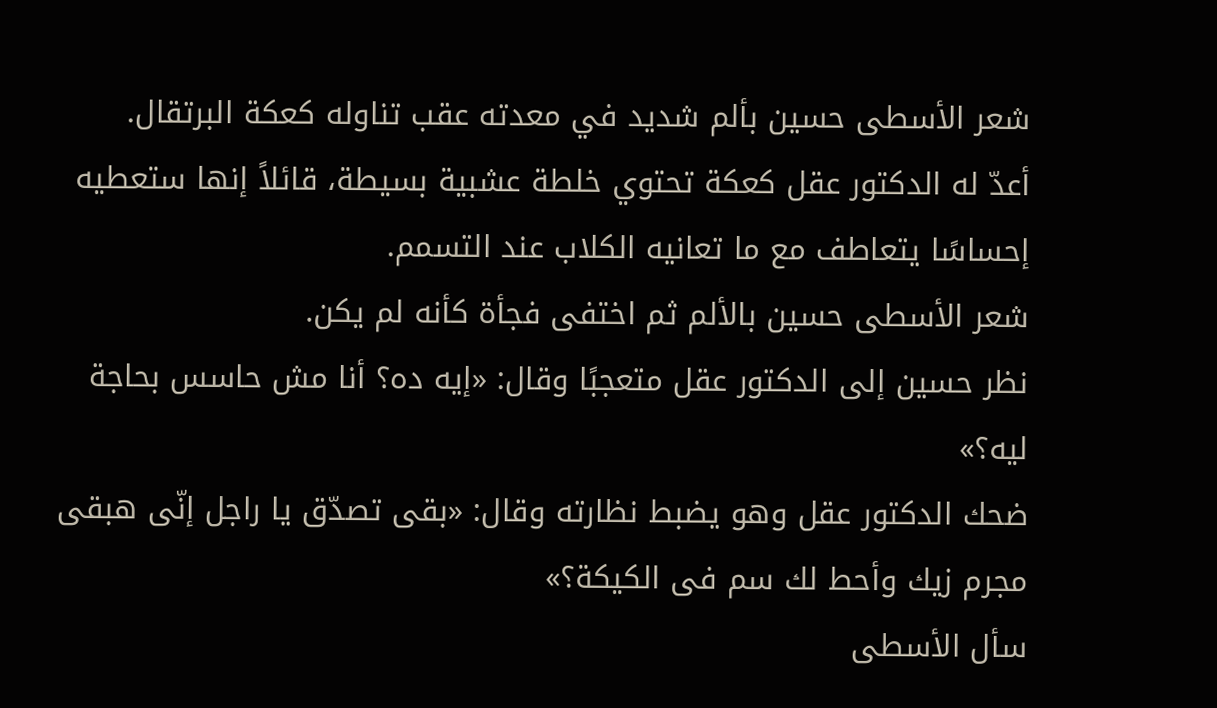شعر الأسطى حسين بألم شديد في معدته عقب تناوله كعكة البرتقال.
أعدّ له الدكتور عقل كعكة تحتوي خلطة عشبية بسيطة، قائلاً إنها ستعطيه إحساسًا يتعاطف مع ما تعانيه الكلاب عند التسمم.
شعر الأسطى حسين بالألم ثم اختفى فجأة كأنه لم يكن.
نظر حسين إلى الدكتور عقل متعجبًا وقال: «إيه ده؟ أنا مش حاسس بحاجة ليه؟»
ضحك الدكتور عقل وهو يضبط نظارته وقال: «بقى تصدّق يا راجل إنّى هبقى مجرم زيك وأحط لك سم فى الكيكة؟»
سأل الأسطى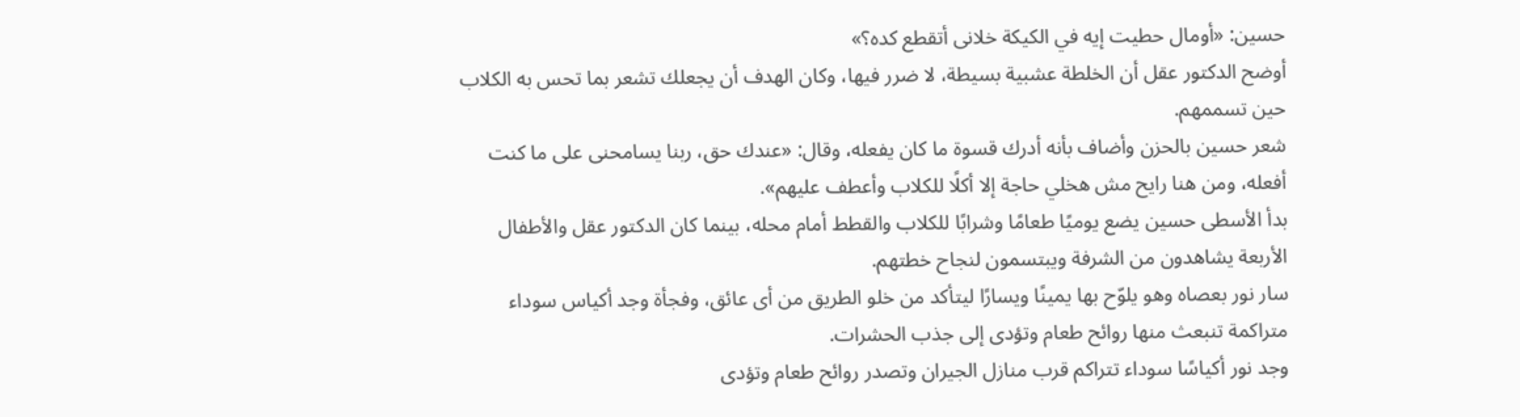حسين: «أومال حطيت إيه في الكيكة خلانى أتقطع كده؟»
أوضح الدكتور عقل أن الخلطة عشبية بسيطة، لا ضرر فيها، وكان الهدف أن يجعلك تشعر بما تحس به الكلاب حين تسممهم.
شعر حسين بالحزن وأضاف بأنه أدرك قسوة ما كان يفعله، وقال: «عندك حق، ربنا يسامحنى على ما كنت أفعله، ومن هنا رايح مش هخلي حاجة إلا أكلًا للكلاب وأعطف عليهم».
بدأ الأسطى حسين يضع يوميًا طعامًا وشرابًا للكلاب والقطط أمام محله، بينما كان الدكتور عقل والأطفال الأربعة يشاهدون من الشرفة ويبتسمون لنجاح خطتهم.
سار نور بعصاه وهو يلوّح بها يمينًا ويسارًا ليتأكد من خلو الطريق من أى عائق، وفجأة وجد أكياس سوداء متراكمة تنبعث منها روائح طعام وتؤدى إلى جذب الحشرات.
وجد نور أكياسًا سوداء تتراكم قرب منازل الجيران وتصدر روائح طعام وتؤدى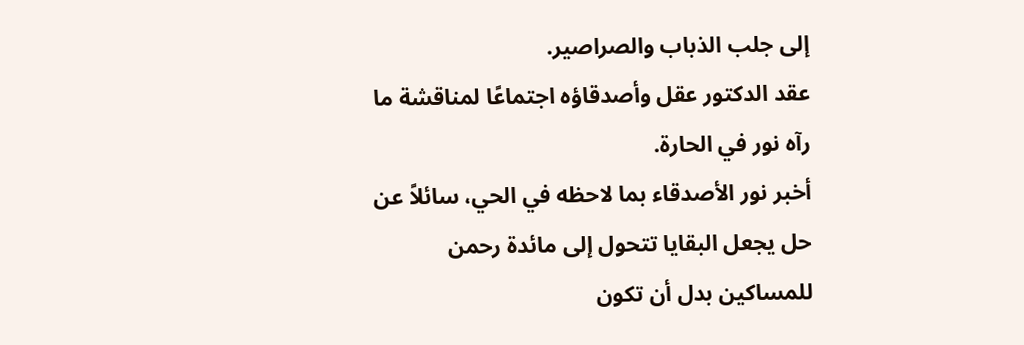إلى جلب الذباب والصراصير.
عقد الدكتور عقل وأصدقاؤه اجتماعًا لمناقشة ما رآه نور في الحارة.
أخبر نور الأصدقاء بما لاحظه في الحي، سائلاً عن حل يجعل البقايا تتحول إلى مائدة رحمن للمساكين بدل أن تكون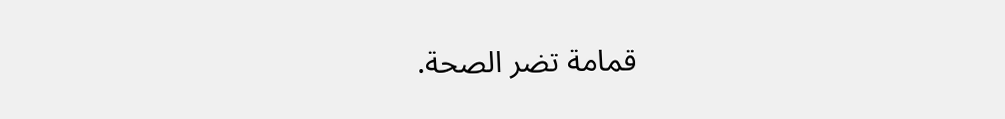قمامة تضر الصحة.